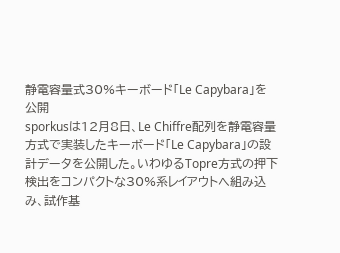静電容量式30%キーボード「Le Capybara」を公開
sporkusは12月8日、Le Chiffre配列を静電容量方式で実装したキーボード「Le Capybara」の設計データを公開した。いわゆるTopre方式の押下検出をコンパクトな30%系レイアウトへ組み込み、試作基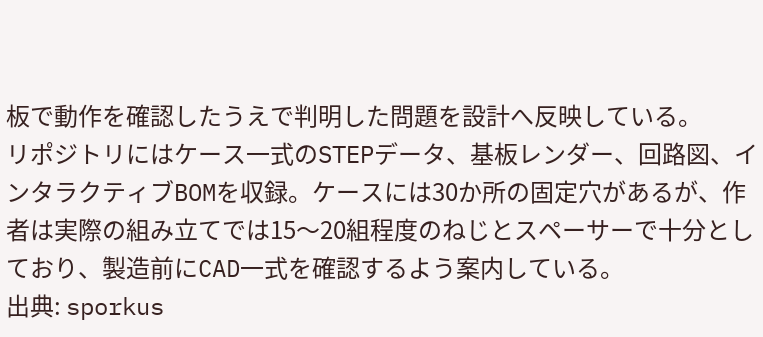板で動作を確認したうえで判明した問題を設計へ反映している。
リポジトリにはケース一式のSTEPデータ、基板レンダー、回路図、インタラクティブBOMを収録。ケースには30か所の固定穴があるが、作者は実際の組み立てでは15〜20組程度のねじとスペーサーで十分としており、製造前にCAD一式を確認するよう案内している。
出典: sporkus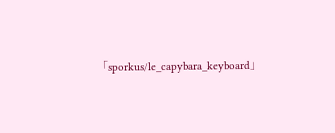「sporkus/le_capybara_keyboard」